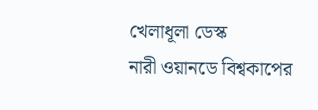খেলাধূলা ডেস্ক
নারী ওয়ানডে বিশ্বকাপের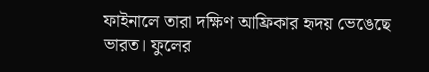ফাইনালে তারা দক্ষিণ আফ্রিকার হৃদয় ভেঙেছে ভারত। ফুলের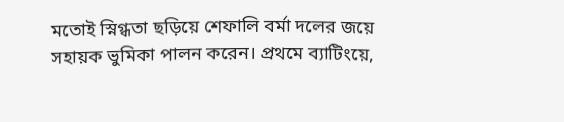মতোই স্নিগ্ধতা ছড়িয়ে শেফালি বর্মা দলের জয়ে সহায়ক ভুমিকা পালন করেন। প্রথমে ব্যাটিংয়ে,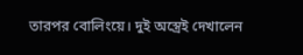তারপর বোলিংয়ে। দুই অস্ত্রেই দেখালেন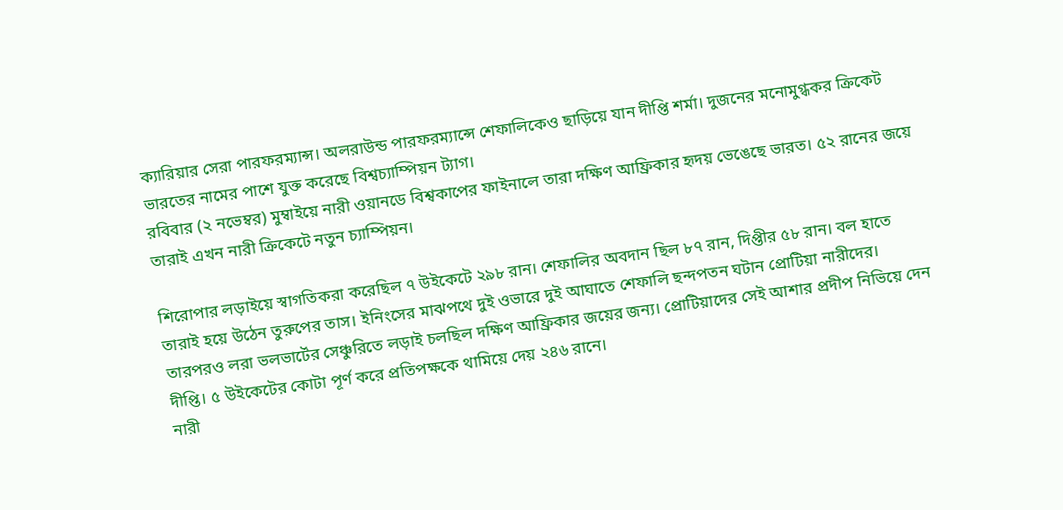ক্যারিয়ার সেরা পারফরম্যান্স। অলরাউন্ড পারফরম্যান্সে শেফালিকেও ছাড়িয়ে যান দীপ্তি শর্মা। দুজনের মনোমুগ্ধকর ক্রিকেট ভারতের নামের পাশে যুক্ত করেছে বিশ্বচ্যাম্পিয়ন ট্যাগ।
রবিবার (২ নভেম্বর) মুম্বাইয়ে নারী ওয়ানডে বিশ্বকাপের ফাইনালে তারা দক্ষিণ আফ্রিকার হৃদয় ভেঙেছে ভারত। ৫২ রানের জয়ে তারাই এখন নারী ক্রিকেটে নতুন চ্যাম্পিয়ন।

শিরোপার লড়াইয়ে স্বাগতিকরা করেছিল ৭ উইকেটে ২৯৮ রান। শেফালির অবদান ছিল ৮৭ রান, দিপ্তীর ৫৮ রান। বল হাতে তারাই হয়ে উঠেন তুরুপের তাস। ইনিংসের মাঝপথে দুই ওভারে দুই আঘাতে শেফালি ছন্দপতন ঘটান প্রোটিয়া নারীদের। তারপরও লরা ভলভার্টের সেঞ্চুরিতে লড়াই চলছিল দক্ষিণ আফ্রিকার জয়ের জন্য। প্রোটিয়াদের সেই আশার প্রদীপ নিভিয়ে দেন দীপ্তি। ৫ উইকেটের কোটা পূর্ণ করে প্রতিপক্ষকে থামিয়ে দেয় ২৪৬ রানে।
নারী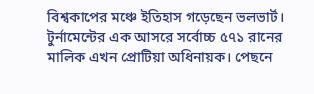বিশ্বকাপের মঞ্চে ইতিহাস গড়েছেন ভলভার্ট। টুর্নামেন্টের এক আসরে সর্বোচ্চ ৫৭১ রানের মালিক এখন প্রোটিয়া অধিনায়ক। পেছনে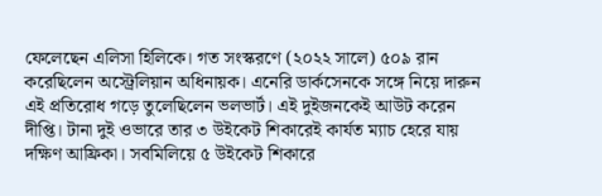ফেলেছেন এলিসা হিলিকে। গত সংস্করণে (২০২২ সালে) ৫০৯ রান করেছিলেন অস্ট্রেলিয়ান অধিনায়ক। এনেরি ডার্কসেনকে সঙ্গে নিয়ে দারুন এই প্রতিরোধ গড়ে তুলেছিলেন ভলভার্ট। এই দুইজনকেই আউট করেন দীপ্তি। টানা দুই ওভারে তার ৩ উইকেট শিকারেই কার্যত ম্যাচ হেরে যায় দক্ষিণ আফ্রিকা। সবমিলিয়ে ৫ উইকেট শিকারে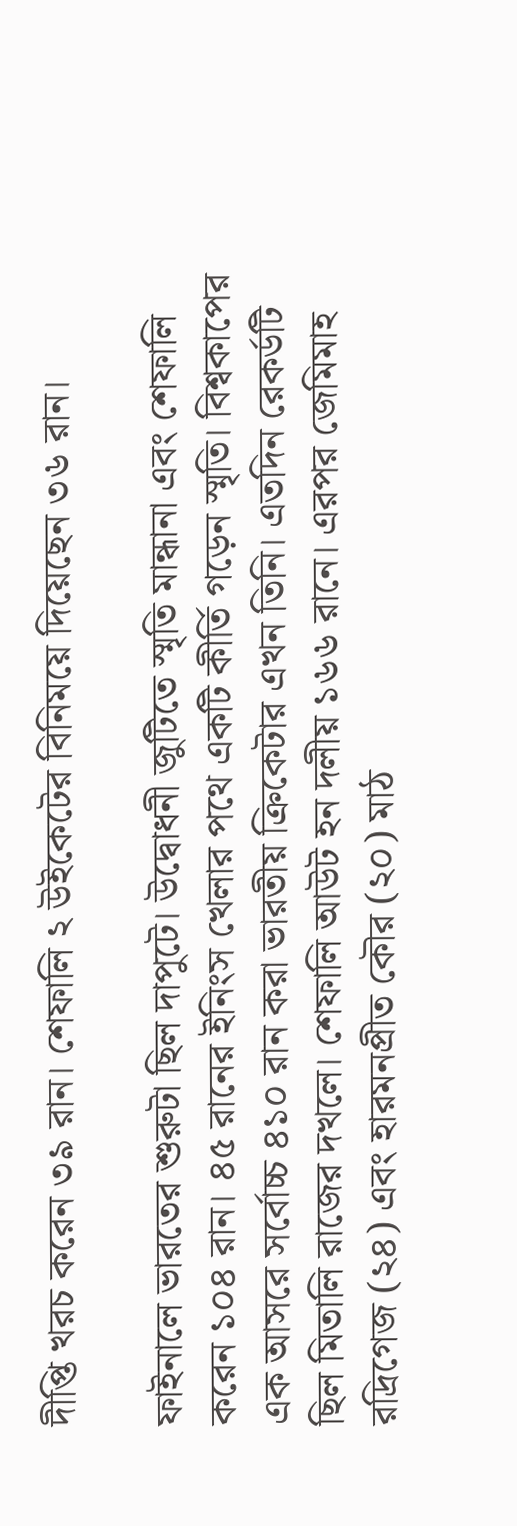দীপ্তি খরচ করেন ৩৯ রান। শেফালি ২ উইকেটের বিনিময়ে দিয়েছেন ৩৬ রান।

ফাইনালে ভারতের শুরুটা ছিল দাপুটে। উদ্বোধনী জুটিতে স্মৃতি মান্ধানা এবং শেফালি করেন ১০৪ রান। ৪৫ রানের ইনিংস খেলার পথে একটি কীর্তি গড়েন স্মৃতি। বিশ্বকাপের এক আসরে সর্বোচ্চ ৪১০ রান করা ভারতীয় ক্রিকেটার এখন তিনি। এতদিন রেকর্ডটি ছিল মিতালি রাজের দখলে। শেফালি আউট হন দলীয় ১৬৬ রানে। এরপর জেমিমাহ রদ্রিগেজ (২৪) এবং হারমনপ্রীত কৌর (২০) মাঠ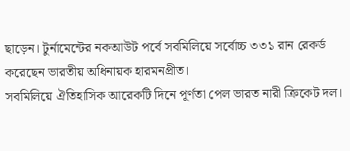ছাড়েন। টুর্নামেন্টের নকআউট পর্বে সবমিলিয়ে সর্বোচ্চ ৩৩১ রান রেকর্ড করেছেন ভারতীয় অধিনায়ক হারমনপ্রীত।
সবমিলিয়ে ঐতিহাসিক আরেকটি দিনে পূর্ণতা পেল ভারত নারী ক্রিকেট দল।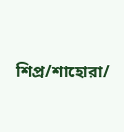শিপ্র/শাহোরা/